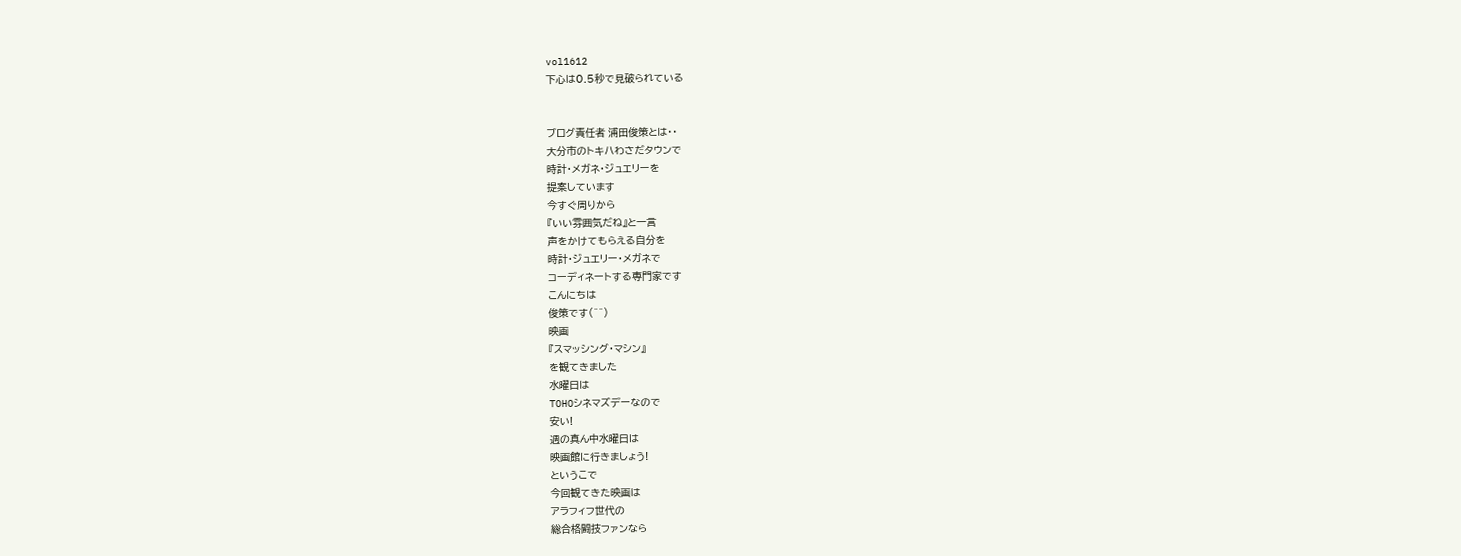vol1612
下心は0.5秒で見破られている


ブログ責任者 浦田俊策とは・・
大分市のトキハわさだタウンで
時計・メガネ・ジュエリーを
提案しています
今すぐ周りから
『いい雰囲気だね』と一言
声をかけてもらえる自分を
時計・ジュエリー・メガネで
コーディネートする専門家です
こんにちは
俊策です(^^)
映画
『スマッシング・マシン』
を観てきました
水曜日は
TOHOシネマズデーなので
安い!
週の真ん中水曜日は
映画館に行きましょう!
というこで
今回観てきた映画は
アラフィフ世代の
総合格闘技ファンなら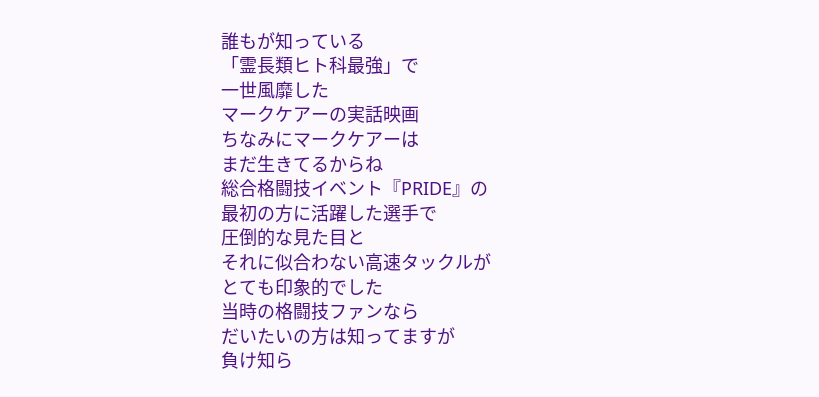誰もが知っている
「霊長類ヒト科最強」で
一世風靡した
マークケアーの実話映画
ちなみにマークケアーは
まだ生きてるからね
総合格闘技イベント『PRIDE』の
最初の方に活躍した選手で
圧倒的な見た目と
それに似合わない高速タックルが
とても印象的でした
当時の格闘技ファンなら
だいたいの方は知ってますが
負け知ら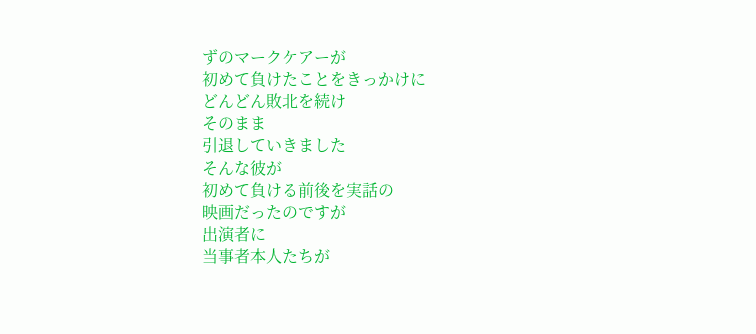ずのマークケアーが
初めて負けたことをきっかけに
どんどん敗北を続け
そのまま
引退していきました
そんな彼が
初めて負ける前後を実話の
映画だったのですが
出演者に
当事者本人たちが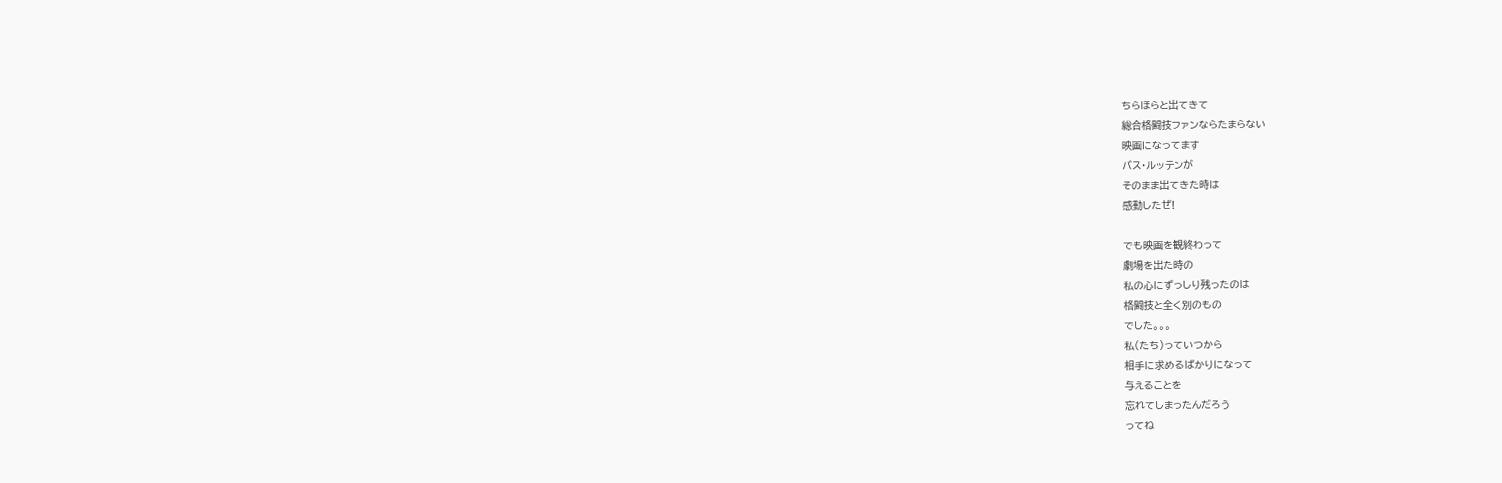ちらほらと出てきて
総合格闘技ファンならたまらない
映画になってます
バス・ルッテンが
そのまま出てきた時は
感動したぜ!

でも映画を観終わって
劇場を出た時の
私の心にずっしり残ったのは
格闘技と全く別のもの
でした。。。
私(たち)っていつから
相手に求めるばかりになって
与えることを
忘れてしまったんだろう
ってね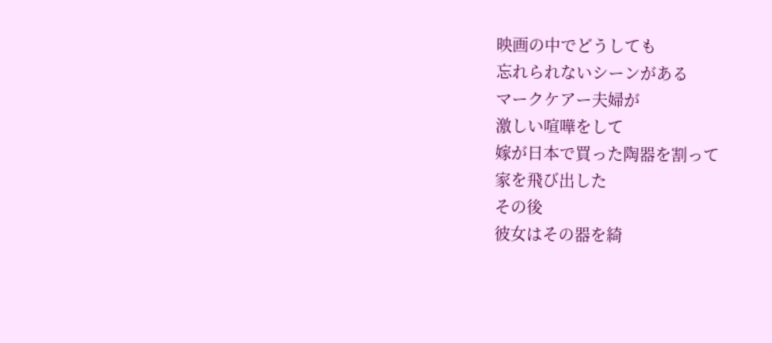映画の中でどうしても
忘れられないシーンがある
マークケアー夫婦が
激しい喧嘩をして
嫁が日本で買った陶器を割って
家を飛び出した
その後
彼女はその器を綺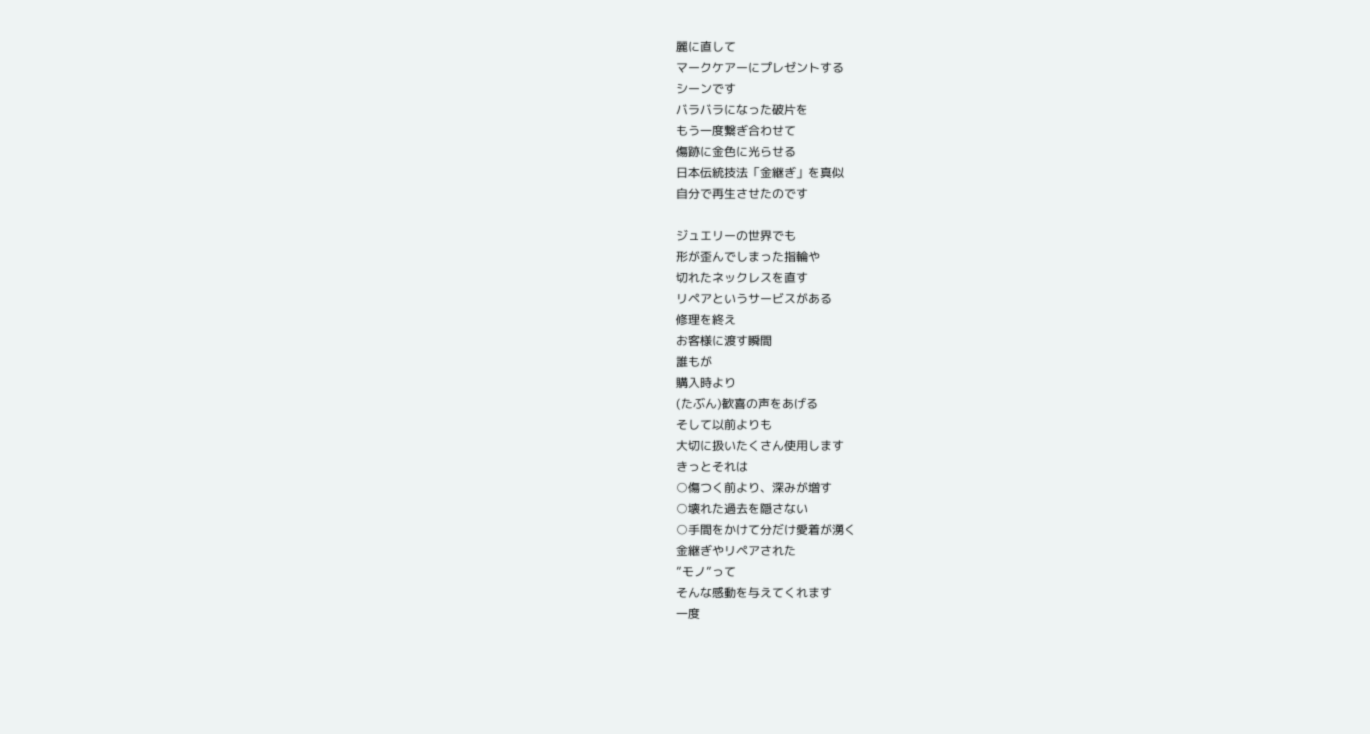麗に直して
マークケアーにプレゼントする
シーンです
バラバラになった破片を
もう一度繋ぎ合わせて
傷跡に金色に光らせる
日本伝統技法「金継ぎ」を真似
自分で再生させたのです

ジュエリーの世界でも
形が歪んでしまった指輪や
切れたネックレスを直す
リペアというサービスがある
修理を終え
お客様に渡す瞬間
誰もが
購入時より
(たぶん)歓喜の声をあげる
そして以前よりも
大切に扱いたくさん使用します
きっとそれは
○傷つく前より、深みが増す
○壊れた過去を隠さない
○手間をかけて分だけ愛着が湧く
金継ぎやリペアされた
”モノ”って
そんな感動を与えてくれます
一度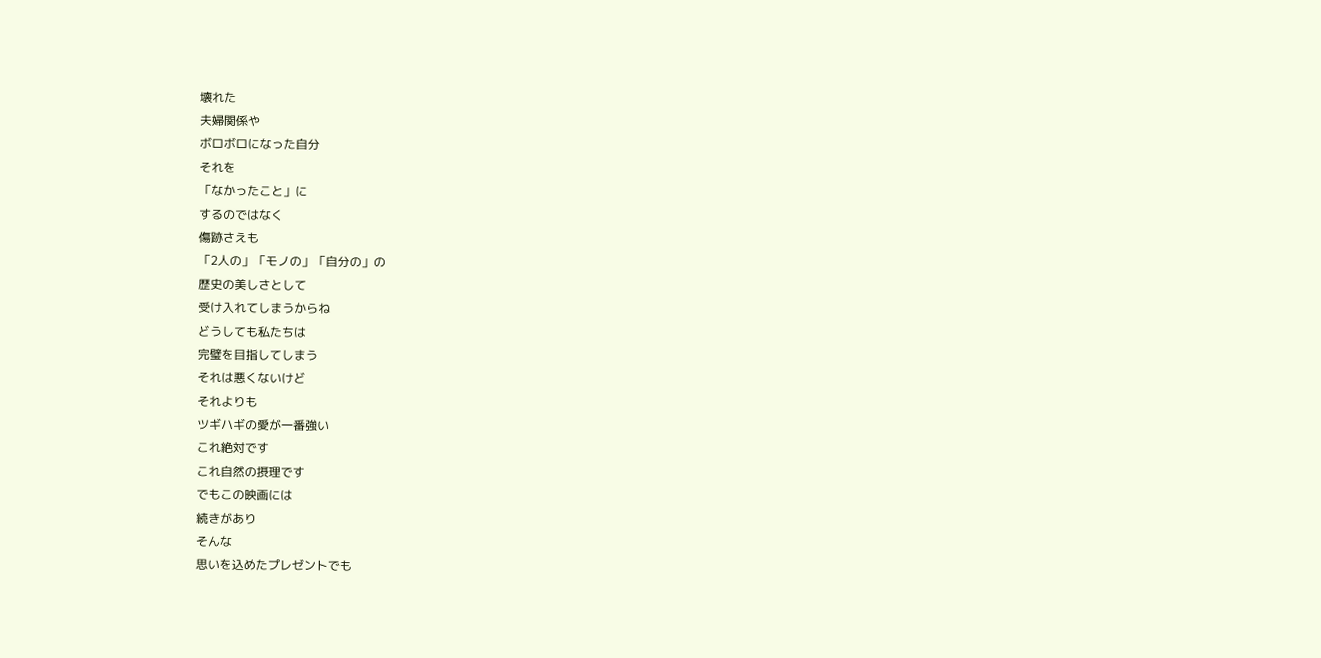壊れた
夫婦関係や
ボロボロになった自分
それを
「なかったこと」に
するのではなく
傷跡さえも
「2人の」「モノの」「自分の」の
歴史の美しさとして
受け入れてしまうからね
どうしても私たちは
完璧を目指してしまう
それは悪くないけど
それよりも
ツギハギの愛が一番強い
これ絶対です
これ自然の摂理です
でもこの映画には
続きがあり
そんな
思いを込めたプレゼントでも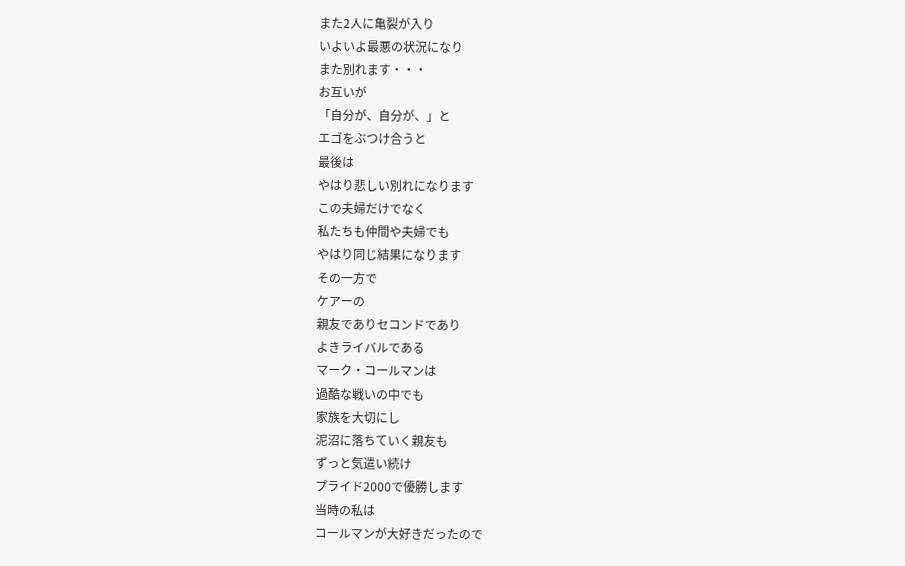また2人に亀裂が入り
いよいよ最悪の状況になり
また別れます・・・
お互いが
「自分が、自分が、」と
エゴをぶつけ合うと
最後は
やはり悲しい別れになります
この夫婦だけでなく
私たちも仲間や夫婦でも
やはり同じ結果になります
その一方で
ケアーの
親友でありセコンドであり
よきライバルである
マーク・コールマンは
過酷な戦いの中でも
家族を大切にし
泥沼に落ちていく親友も
ずっと気遣い続け
プライド2000で優勝します
当時の私は
コールマンが大好きだったので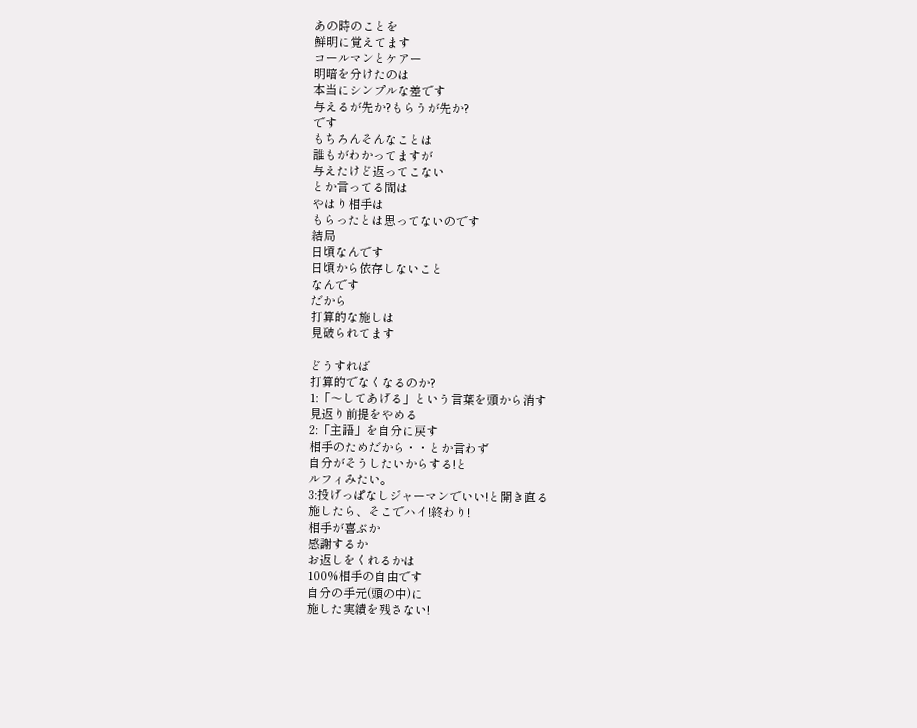あの時のことを
鮮明に覚えてます
コールマンとケアー
明暗を分けたのは
本当にシンプルな差です
与えるが先か?もらうが先か?
です
もちろんそんなことは
誰もがわかってますが
与えたけど返ってこない
とか言ってる間は
やはり相手は
もらったとは思ってないのです
結局
日頃なんです
日頃から依存しないこと
なんです
だから
打算的な施しは
見破られてます

どうすれば
打算的でなくなるのか?
1:「〜してあげる」という言葉を頭から消す
見返り前提をやめる
2:「主語」を自分に戻す
相手のためだから・・とか言わず
自分がそうしたいからする!と
ルフィみたい。
3:投げっぱなしジャーマンでいい!と開き直る
施したら、そこでハイ!終わり!
相手が喜ぶか
感謝するか
お返しをくれるかは
100%相手の自由です
自分の手元(頭の中)に
施した実績を残さない!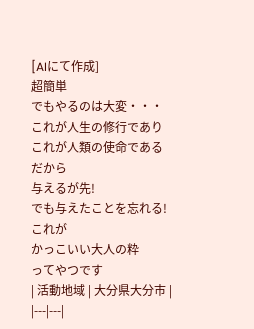[AIにて作成]
超簡単
でもやるのは大変・・・
これが人生の修行であり
これが人類の使命である
だから
与えるが先!
でも与えたことを忘れる!
これが
かっこいい大人の粋
ってやつです
| 活動地域 | 大分県大分市 |
|---|---|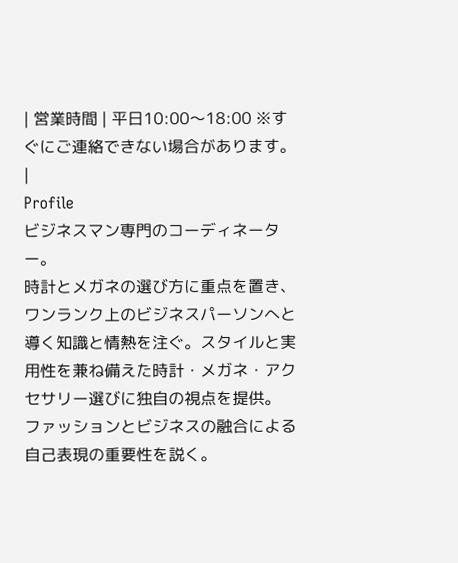| 営業時間 | 平日10:00〜18:00 ※すぐにご連絡できない場合があります。 |
Profile
ビジネスマン専門のコーディネーター。
時計とメガネの選び方に重点を置き、ワンランク上のビジネスパーソンへと導く知識と情熱を注ぐ。スタイルと実用性を兼ね備えた時計・メガネ・アクセサリー選びに独自の視点を提供。
ファッションとビジネスの融合による自己表現の重要性を説く。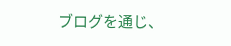ブログを通じ、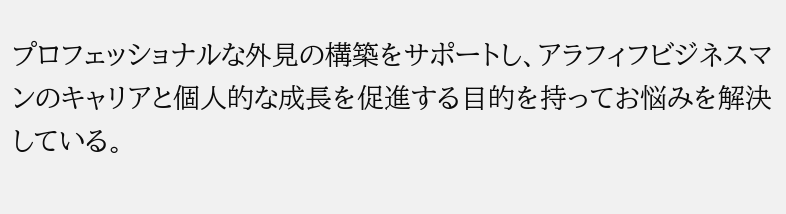プロフェッショナルな外見の構築をサポートし、アラフィフビジネスマンのキャリアと個人的な成長を促進する目的を持ってお悩みを解決している。